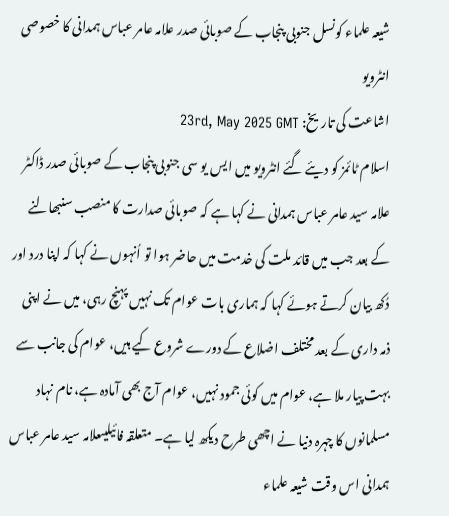شیعہ علماء کونسل جنوبی پنجاب کے صوبائی صدر علامہ عامر عباس ہمدانی کا خصوصی انٹرویو
اشاعت کی تاریخ: 23rd, May 2025 GMT
اسلام ٹائمز کو دیئے گئے انٹرویو میں ایس یو سی جنوبی پنجاب کے صوبائی صدر ڈاکٹر علامہ سید عامر عباس ہمدانی نے کہا ہے کہ صوبائی صدارت کا منصب سنبھالنے کے بعد جب میں قائد ملت کی خدمت میں حاضر ہوا تو اُنہوں نے کہا کہ اپنا درد اور دُکھ بیان کرتے ہوئے کہا کہ ہماری بات عوام تک نہیں پہنچ رہی، میں نے اپنی ذمہ داری کے بعد مختلف اضلاع کے دورے شروع کیے ہیں، عوام کی جانب سے بہت پیار ملا ہے، عوام میں کوئی جمود نہیں، عوام آج بھی آمادہ ہے، نام نہاد مسلمانوں کا چہرہ دنیا نے اچھی طرح دیکھ لیا ہے۔ متعلقہ فائیلیںعلامہ سید عامر عباس ہمدانی اس وقت شیعہ علماء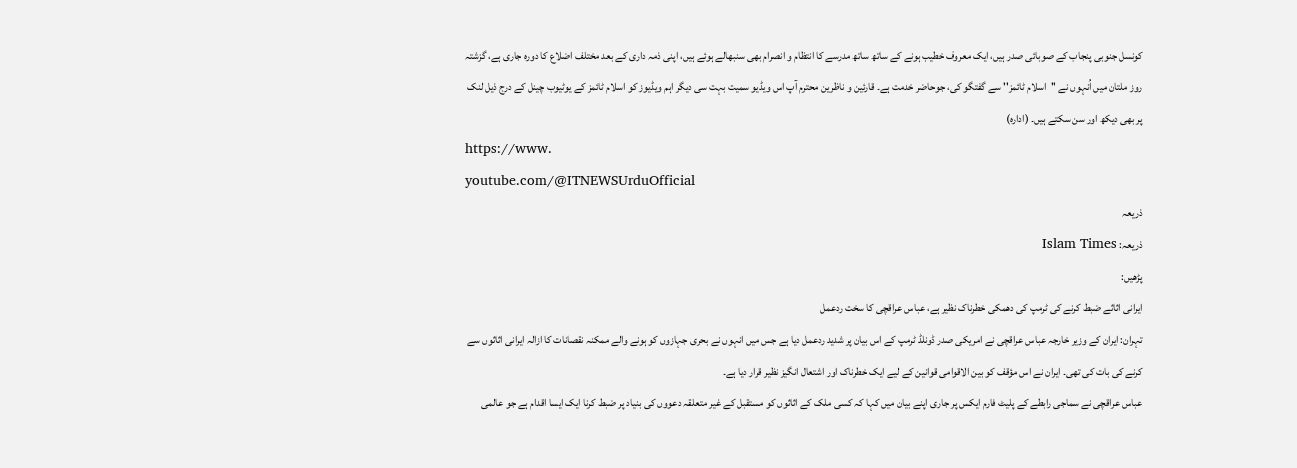کونسل جنوبی پنجاب کے صوبائی صدر ہیں، ایک معروف خطیب ہونے کے ساتھ ساتھ مدرسے کا انتظام و انصرام بھی سنبھالے ہوئے ہیں، اپنی ذمہ داری کے بعد مختلف اضلاع کا دورہ جاری ہے، گزشتہ روز ملتان میں اُنہوں نے ''اسلام ٹائمز'' سے گفتگو کی، جوحاضر خدمت ہے۔ قارئین و ناظرین محترم آپ اس ویڈیو سمیت بہت سی دیگر اہم ویڈیوز کو اسلام ٹائمز کے یوٹیوب چینل کے درج ذیل لنک پر بھی دیکھ اور سن سکتے ہیں۔ (ادارہ)
https://www.
youtube.com/@ITNEWSUrduOfficial
ذریعہ
ذریعہ: Islam Times
پڑھیں:
ایرانی اثاثے ضبط کرنے کی ٹرمپ کی دھمکی خطرناک نظیر ہے، عباس عراقچی کا سخت ردعمل
تہران: ایران کے وزیر خارجہ عباس عراقچی نے امریکی صدر ڈونلڈ ٹرمپ کے اس بیان پر شدید ردعمل دیا ہے جس میں انہوں نے بحری جہازوں کو ہونے والے ممکنہ نقصانات کا ازالہ ایرانی اثاثوں سے کرنے کی بات کی تھی۔ ایران نے اس مؤقف کو بین الاقوامی قوانین کے لیے ایک خطرناک اور اشتعال انگیز نظیر قرار دیا ہے۔
عباس عراقچی نے سماجی رابطے کے پلیٹ فارم ایکس پر جاری اپنے بیان میں کہا کہ کسی ملک کے اثاثوں کو مستقبل کے غیر متعلقہ دعووں کی بنیاد پر ضبط کرنا ایک ایسا اقدام ہے جو عالمی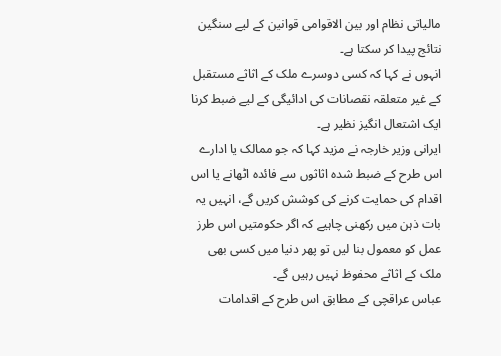مالیاتی نظام اور بین الاقوامی قوانین کے لیے سنگین نتائج پیدا کر سکتا ہے۔
انہوں نے کہا کہ کسی دوسرے ملک کے اثاثے مستقبل کے غیر متعلقہ نقصانات کی ادائیگی کے لیے ضبط کرنا ایک اشتعال انگیز نظیر ہے۔
ایرانی وزیر خارجہ نے مزید کہا کہ جو ممالک یا ادارے اس طرح کے ضبط شدہ اثاثوں سے فائدہ اٹھانے یا اس اقدام کی حمایت کرنے کی کوشش کریں گے، انہیں یہ بات ذہن میں رکھنی چاہیے کہ اگر حکومتیں اس طرز عمل کو معمول بنا لیں تو پھر دنیا میں کسی بھی ملک کے اثاثے محفوظ نہیں رہیں گے۔
عباس عراقچی کے مطابق اس طرح کے اقدامات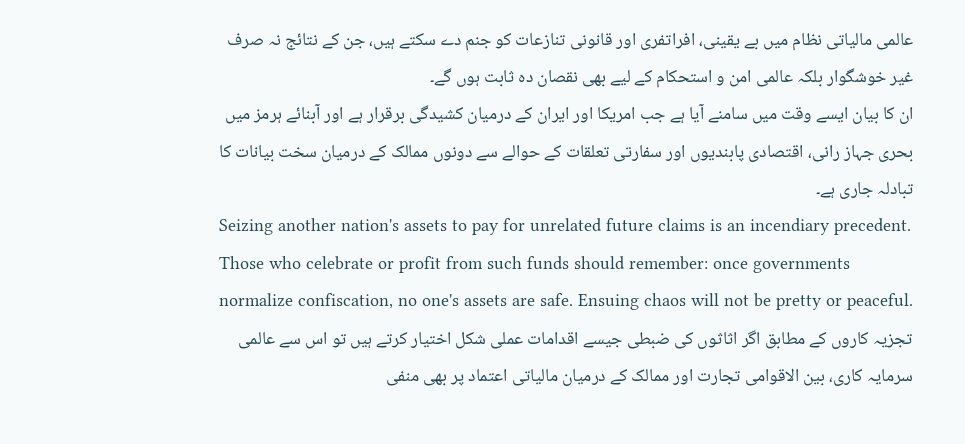عالمی مالیاتی نظام میں بے یقینی، افراتفری اور قانونی تنازعات کو جنم دے سکتے ہیں، جن کے نتائج نہ صرف غیر خوشگوار بلکہ عالمی امن و استحکام کے لیے بھی نقصان دہ ثابت ہوں گے۔
ان کا بیان ایسے وقت میں سامنے آیا ہے جب امریکا اور ایران کے درمیان کشیدگی برقرار ہے اور آبنائے ہرمز میں بحری جہاز رانی، اقتصادی پابندیوں اور سفارتی تعلقات کے حوالے سے دونوں ممالک کے درمیان سخت بیانات کا تبادلہ جاری ہے۔
Seizing another nation's assets to pay for unrelated future claims is an incendiary precedent.
Those who celebrate or profit from such funds should remember: once governments normalize confiscation, no one's assets are safe. Ensuing chaos will not be pretty or peaceful.
تجزیہ کاروں کے مطابق اگر اثاثوں کی ضبطی جیسے اقدامات عملی شکل اختیار کرتے ہیں تو اس سے عالمی سرمایہ کاری، بین الاقوامی تجارت اور ممالک کے درمیان مالیاتی اعتماد پر بھی منفی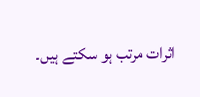اثرات مرتب ہو سکتے ہیں۔